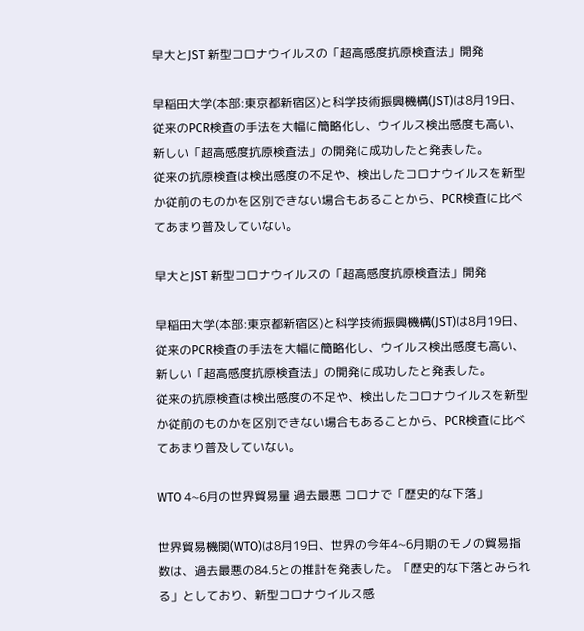早大とJST 新型コロナウイルスの「超高感度抗原検査法」開発

早稲田大学(本部:東京都新宿区)と科学技術振興機構(JST)は8月19日、従来のPCR検査の手法を大幅に簡略化し、ウイルス検出感度も高い、新しい「超高感度抗原検査法」の開発に成功したと発表した。
従来の抗原検査は検出感度の不足や、検出したコロナウイルスを新型か従前のものかを区別できない場合もあることから、PCR検査に比べてあまり普及していない。

早大とJST 新型コロナウイルスの「超高感度抗原検査法」開発

早稲田大学(本部:東京都新宿区)と科学技術振興機構(JST)は8月19日、従来のPCR検査の手法を大幅に簡略化し、ウイルス検出感度も高い、新しい「超高感度抗原検査法」の開発に成功したと発表した。
従来の抗原検査は検出感度の不足や、検出したコロナウイルスを新型か従前のものかを区別できない場合もあることから、PCR検査に比べてあまり普及していない。

WTO 4~6月の世界貿易量 過去最悪 コロナで「歴史的な下落」

世界貿易機関(WTO)は8月19日、世界の今年4~6月期のモノの貿易指数は、過去最悪の84.5との推計を発表した。「歴史的な下落とみられる」としており、新型コロナウイルス感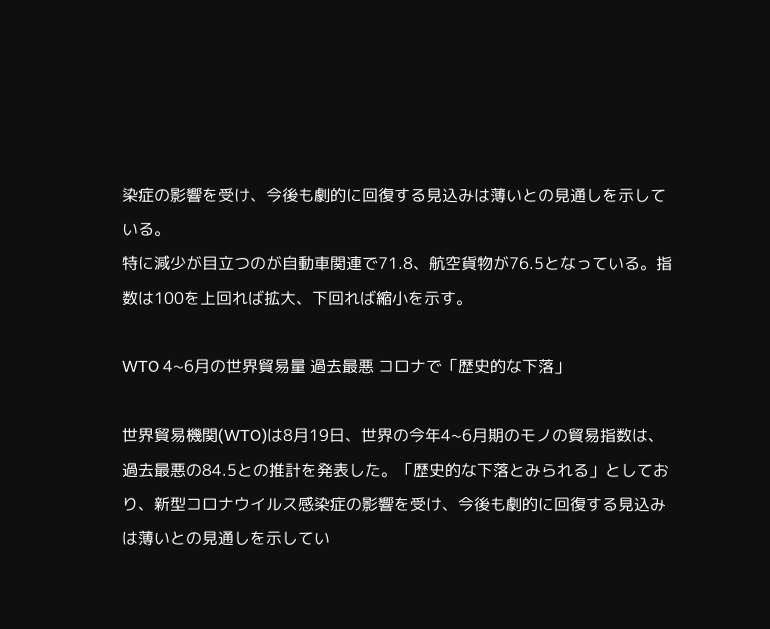染症の影響を受け、今後も劇的に回復する見込みは薄いとの見通しを示している。
特に減少が目立つのが自動車関連で71.8、航空貨物が76.5となっている。指数は100を上回れば拡大、下回れば縮小を示す。

WTO 4~6月の世界貿易量 過去最悪 コロナで「歴史的な下落」

世界貿易機関(WTO)は8月19日、世界の今年4~6月期のモノの貿易指数は、過去最悪の84.5との推計を発表した。「歴史的な下落とみられる」としており、新型コロナウイルス感染症の影響を受け、今後も劇的に回復する見込みは薄いとの見通しを示してい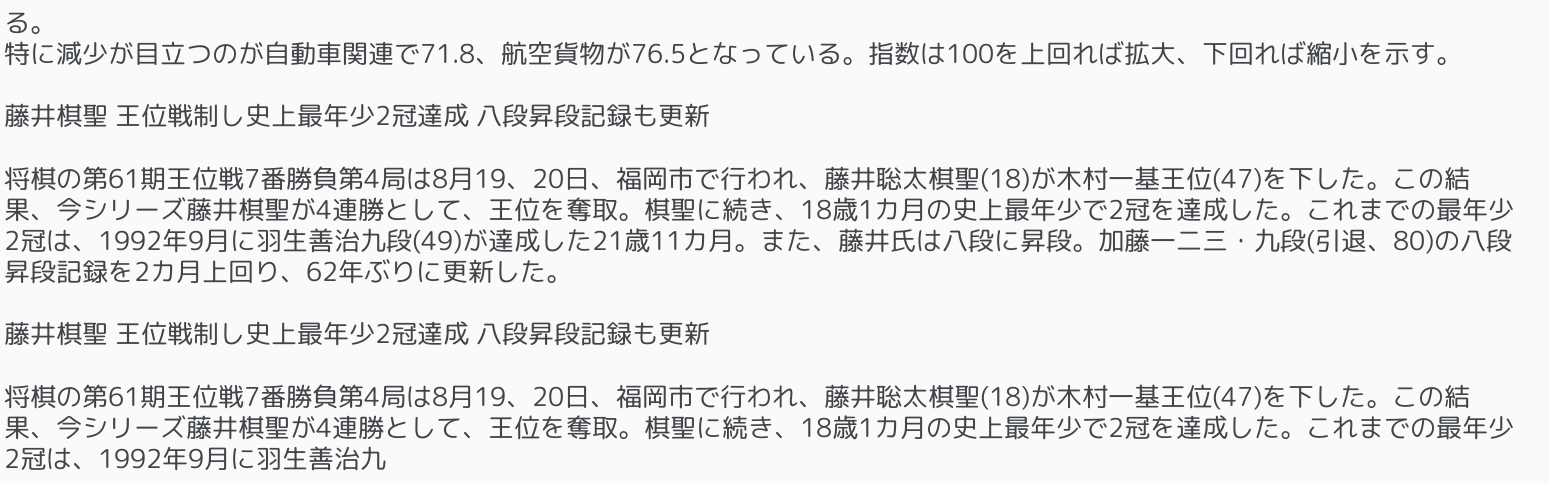る。
特に減少が目立つのが自動車関連で71.8、航空貨物が76.5となっている。指数は100を上回れば拡大、下回れば縮小を示す。

藤井棋聖 王位戦制し史上最年少2冠達成 八段昇段記録も更新

将棋の第61期王位戦7番勝負第4局は8月19、20日、福岡市で行われ、藤井聡太棋聖(18)が木村一基王位(47)を下した。この結果、今シリーズ藤井棋聖が4連勝として、王位を奪取。棋聖に続き、18歳1カ月の史上最年少で2冠を達成した。これまでの最年少2冠は、1992年9月に羽生善治九段(49)が達成した21歳11カ月。また、藤井氏は八段に昇段。加藤一二三・九段(引退、80)の八段昇段記録を2カ月上回り、62年ぶりに更新した。

藤井棋聖 王位戦制し史上最年少2冠達成 八段昇段記録も更新

将棋の第61期王位戦7番勝負第4局は8月19、20日、福岡市で行われ、藤井聡太棋聖(18)が木村一基王位(47)を下した。この結果、今シリーズ藤井棋聖が4連勝として、王位を奪取。棋聖に続き、18歳1カ月の史上最年少で2冠を達成した。これまでの最年少2冠は、1992年9月に羽生善治九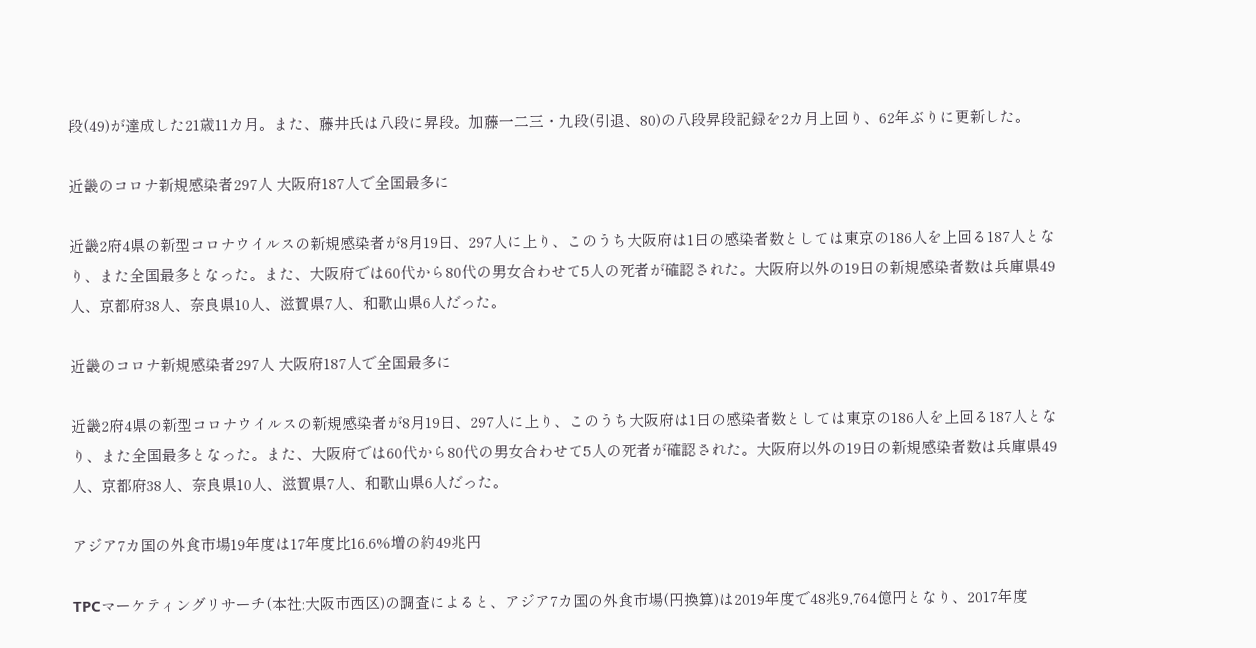段(49)が達成した21歳11カ月。また、藤井氏は八段に昇段。加藤一二三・九段(引退、80)の八段昇段記録を2カ月上回り、62年ぶりに更新した。

近畿のコロナ新規感染者297人 大阪府187人で全国最多に

近畿2府4県の新型コロナウイルスの新規感染者が8月19日、297人に上り、このうち大阪府は1日の感染者数としては東京の186人を上回る187人となり、また全国最多となった。また、大阪府では60代から80代の男女合わせて5人の死者が確認された。大阪府以外の19日の新規感染者数は兵庫県49人、京都府38人、奈良県10人、滋賀県7人、和歌山県6人だった。

近畿のコロナ新規感染者297人 大阪府187人で全国最多に

近畿2府4県の新型コロナウイルスの新規感染者が8月19日、297人に上り、このうち大阪府は1日の感染者数としては東京の186人を上回る187人となり、また全国最多となった。また、大阪府では60代から80代の男女合わせて5人の死者が確認された。大阪府以外の19日の新規感染者数は兵庫県49人、京都府38人、奈良県10人、滋賀県7人、和歌山県6人だった。

アジア7カ国の外食市場19年度は17年度比16.6%増の約49兆円

TPCマーケティングリサーチ(本社:大阪市西区)の調査によると、アジア7カ国の外食市場(円換算)は2019年度で48兆9,764億円となり、2017年度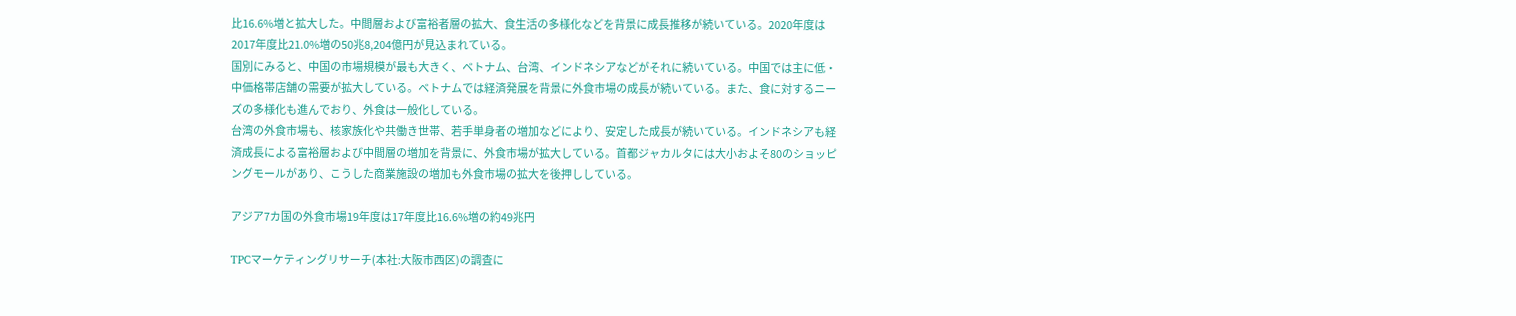比16.6%増と拡大した。中間層および富裕者層の拡大、食生活の多様化などを背景に成長推移が続いている。2020年度は2017年度比21.0%増の50兆8,204億円が見込まれている。
国別にみると、中国の市場規模が最も大きく、ベトナム、台湾、インドネシアなどがそれに続いている。中国では主に低・中価格帯店舗の需要が拡大している。ベトナムでは経済発展を背景に外食市場の成長が続いている。また、食に対するニーズの多様化も進んでおり、外食は一般化している。
台湾の外食市場も、核家族化や共働き世帯、若手単身者の増加などにより、安定した成長が続いている。インドネシアも経済成長による富裕層および中間層の増加を背景に、外食市場が拡大している。首都ジャカルタには大小およそ80のショッピングモールがあり、こうした商業施設の増加も外食市場の拡大を後押ししている。

アジア7カ国の外食市場19年度は17年度比16.6%増の約49兆円

TPCマーケティングリサーチ(本社:大阪市西区)の調査に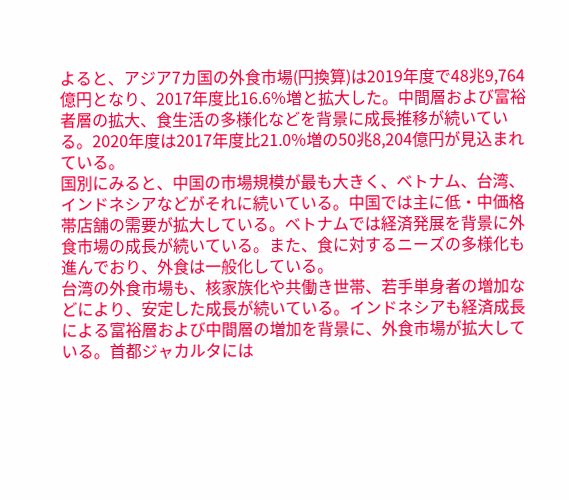よると、アジア7カ国の外食市場(円換算)は2019年度で48兆9,764億円となり、2017年度比16.6%増と拡大した。中間層および富裕者層の拡大、食生活の多様化などを背景に成長推移が続いている。2020年度は2017年度比21.0%増の50兆8,204億円が見込まれている。
国別にみると、中国の市場規模が最も大きく、ベトナム、台湾、インドネシアなどがそれに続いている。中国では主に低・中価格帯店舗の需要が拡大している。ベトナムでは経済発展を背景に外食市場の成長が続いている。また、食に対するニーズの多様化も進んでおり、外食は一般化している。
台湾の外食市場も、核家族化や共働き世帯、若手単身者の増加などにより、安定した成長が続いている。インドネシアも経済成長による富裕層および中間層の増加を背景に、外食市場が拡大している。首都ジャカルタには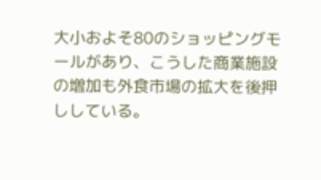大小およそ80のショッピングモールがあり、こうした商業施設の増加も外食市場の拡大を後押ししている。